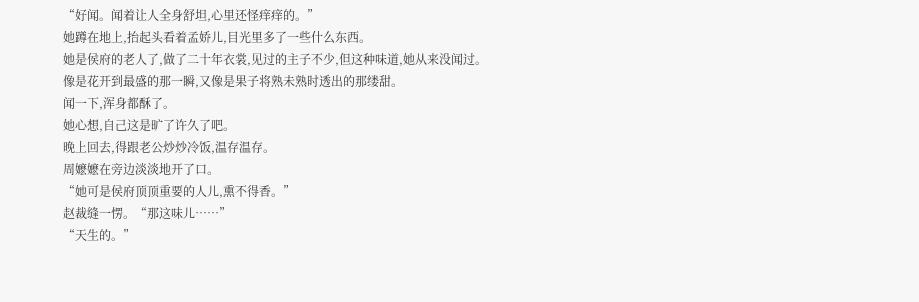“好闻。闻着让人全身舒坦,心里还怪痒痒的。”
她蹲在地上,抬起头看着孟娇儿,目光里多了一些什么东西。
她是侯府的老人了,做了二十年衣裳,见过的主子不少,但这种味道,她从来没闻过。
像是花开到最盛的那一瞬,又像是果子将熟未熟时透出的那缕甜。
闻一下,浑身都酥了。
她心想,自己这是旷了许久了吧。
晚上回去,得跟老公炒炒冷饭,温存温存。
周嬷嬷在旁边淡淡地开了口。
“她可是侯府顶顶重要的人儿,熏不得香。”
赵裁缝一愣。“那这味儿……”
“天生的。”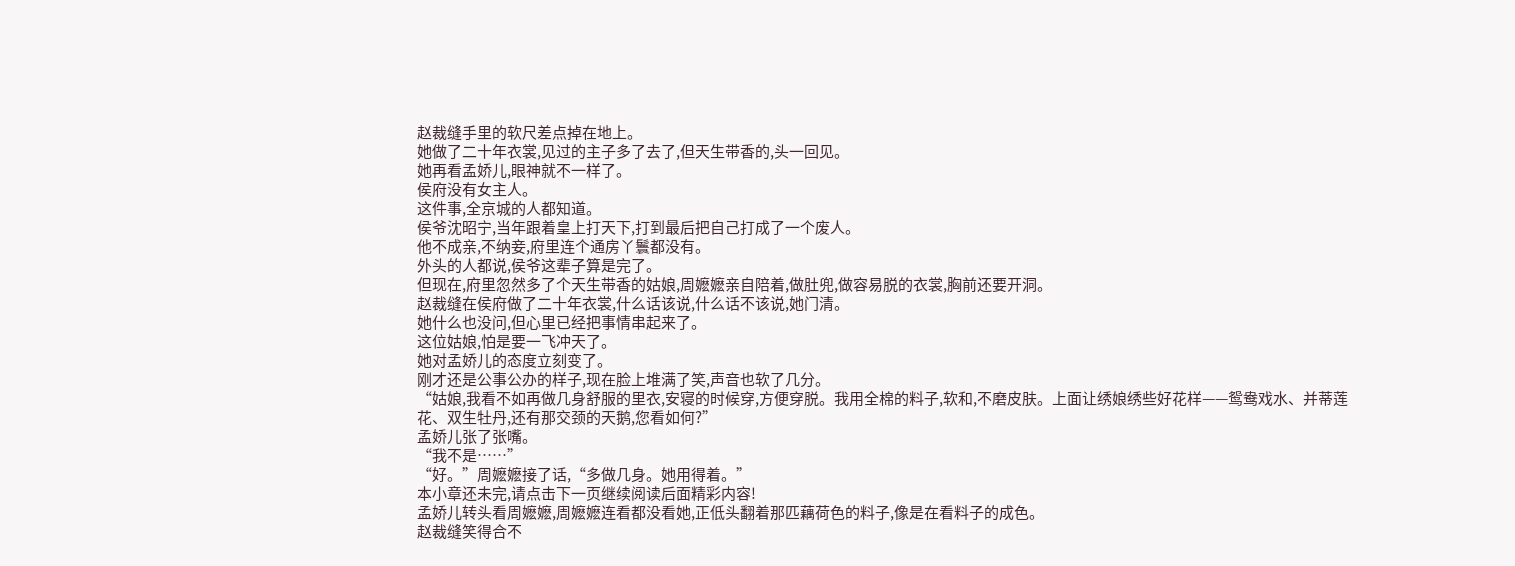赵裁缝手里的软尺差点掉在地上。
她做了二十年衣裳,见过的主子多了去了,但天生带香的,头一回见。
她再看孟娇儿,眼神就不一样了。
侯府没有女主人。
这件事,全京城的人都知道。
侯爷沈昭宁,当年跟着皇上打天下,打到最后把自己打成了一个废人。
他不成亲,不纳妾,府里连个通房丫鬟都没有。
外头的人都说,侯爷这辈子算是完了。
但现在,府里忽然多了个天生带香的姑娘,周嬷嬷亲自陪着,做肚兜,做容易脱的衣裳,胸前还要开洞。
赵裁缝在侯府做了二十年衣裳,什么话该说,什么话不该说,她门清。
她什么也没问,但心里已经把事情串起来了。
这位姑娘,怕是要一飞冲天了。
她对孟娇儿的态度立刻变了。
刚才还是公事公办的样子,现在脸上堆满了笑,声音也软了几分。
“姑娘,我看不如再做几身舒服的里衣,安寝的时候穿,方便穿脱。我用全棉的料子,软和,不磨皮肤。上面让绣娘绣些好花样——鸳鸯戏水、并蒂莲花、双生牡丹,还有那交颈的天鹅,您看如何?”
孟娇儿张了张嘴。
“我不是……”
“好。”周嬷嬷接了话,“多做几身。她用得着。”
本小章还未完,请点击下一页继续阅读后面精彩内容!
孟娇儿转头看周嬷嬷,周嬷嬷连看都没看她,正低头翻着那匹藕荷色的料子,像是在看料子的成色。
赵裁缝笑得合不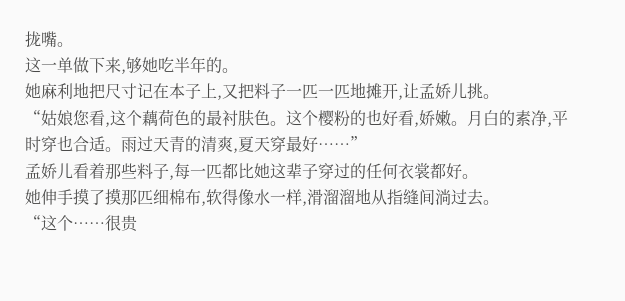拢嘴。
这一单做下来,够她吃半年的。
她麻利地把尺寸记在本子上,又把料子一匹一匹地摊开,让孟娇儿挑。
“姑娘您看,这个藕荷色的最衬肤色。这个樱粉的也好看,娇嫩。月白的素净,平时穿也合适。雨过天青的清爽,夏天穿最好……”
孟娇儿看着那些料子,每一匹都比她这辈子穿过的任何衣裳都好。
她伸手摸了摸那匹细棉布,软得像水一样,滑溜溜地从指缝间淌过去。
“这个……很贵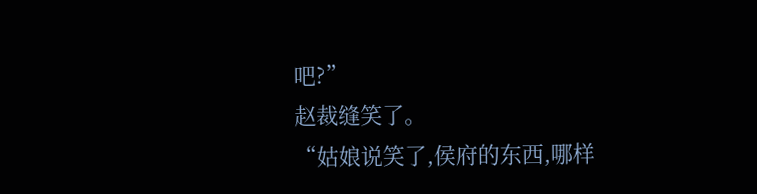吧?”
赵裁缝笑了。
“姑娘说笑了,侯府的东西,哪样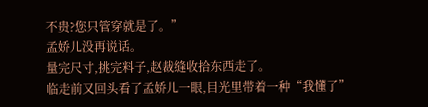不贵?您只管穿就是了。”
孟娇儿没再说话。
量完尺寸,挑完料子,赵裁缝收拾东西走了。
临走前又回头看了孟娇儿一眼,目光里带着一种“我懂了”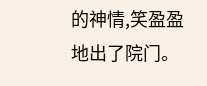的神情,笑盈盈地出了院门。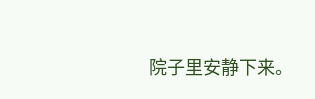院子里安静下来。